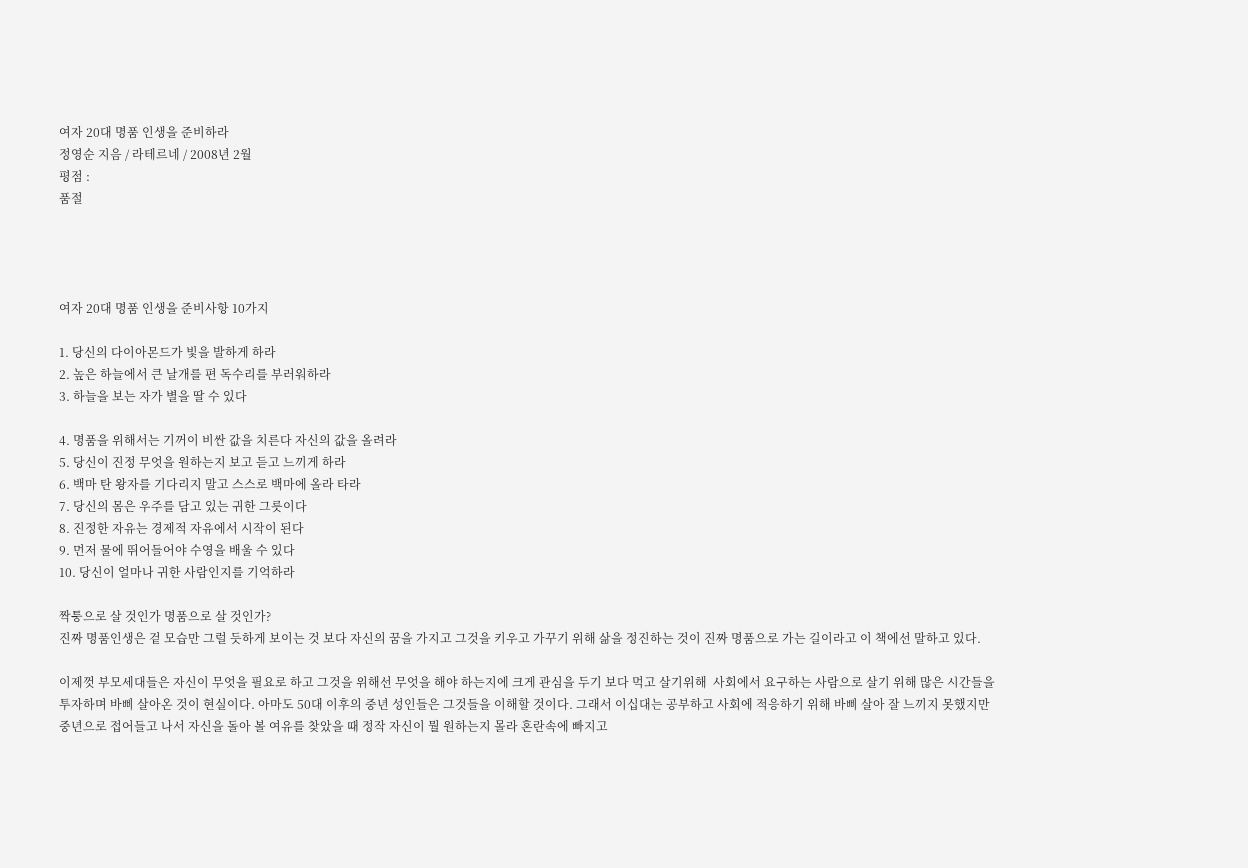여자 20대 명품 인생을 준비하라
정영순 지음 / 라테르네 / 2008년 2월
평점 :
품절




여자 20대 명품 인생을 준비사항 10가지

1. 당신의 다이아몬드가 빛을 발하게 하라
2. 높은 하늘에서 큰 날개를 편 독수리를 부러워하라
3. 하늘을 보는 자가 별을 딸 수 있다

4. 명품을 위해서는 기꺼이 비싼 값을 치른다 자신의 값을 올려라
5. 당신이 진정 무엇을 원하는지 보고 듣고 느끼게 하라
6. 백마 탄 왕자를 기다리지 말고 스스로 백마에 올라 타라
7. 당신의 몸은 우주를 담고 있는 귀한 그릇이다
8. 진정한 자유는 경제적 자유에서 시작이 된다
9. 먼저 물에 뛰어들어야 수영을 배울 수 있다
10. 당신이 얼마나 귀한 사람인지를 기억하라

짝퉁으로 살 것인가 명품으로 살 것인가?
진짜 명품인생은 겉 모습만 그럴 듯하게 보이는 것 보다 자신의 꿈을 가지고 그것을 키우고 가꾸기 위해 삶을 정진하는 것이 진짜 명품으로 가는 길이라고 이 책에선 말하고 있다.

이제껏 부모세대들은 자신이 무엇을 필요로 하고 그것을 위해선 무엇을 해야 하는지에 크게 관심을 두기 보다 먹고 살기위해  사회에서 요구하는 사람으로 살기 위해 많은 시간들을 투자하며 바삐 살아온 것이 현실이다. 아마도 50대 이후의 중년 성인들은 그것들을 이해할 것이다. 그래서 이십대는 공부하고 사회에 적응하기 위해 바삐 살아 잘 느끼지 못했지만 중년으로 접어들고 나서 자신을 돌아 볼 여유를 찾았을 때 정작 자신이 뭘 원하는지 몰라 혼란속에 빠지고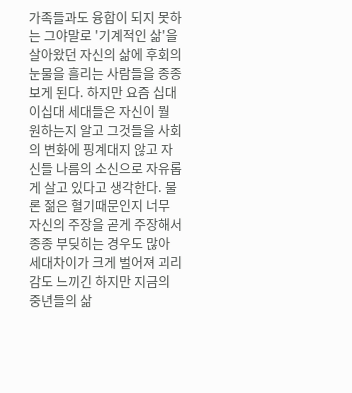가족들과도 융합이 되지 못하는 그야말로 '기계적인 삶'을 살아왔던 자신의 삶에 후회의 눈물을 흘리는 사람들을 종종 보게 된다. 하지만 요즘 십대 이십대 세대들은 자신이 뭘 원하는지 알고 그것들을 사회의 변화에 핑계대지 않고 자신들 나름의 소신으로 자유롭게 살고 있다고 생각한다. 물론 젊은 혈기때문인지 너무 자신의 주장을 곧게 주장해서 종종 부딪히는 경우도 많아 세대차이가 크게 벌어져 괴리감도 느끼긴 하지만 지금의 중년들의 삶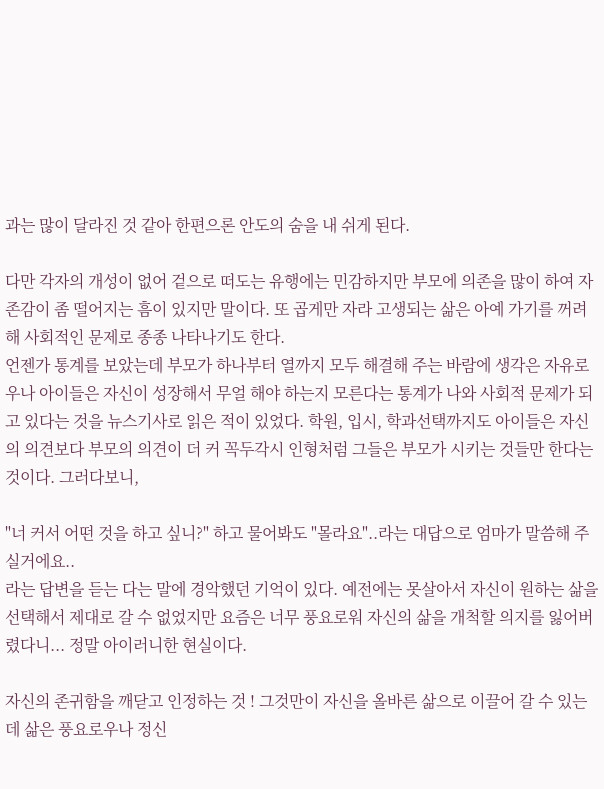과는 많이 달라진 것 같아 한편으론 안도의 숨을 내 쉬게 된다.

다만 각자의 개성이 없어 겉으로 떠도는 유행에는 민감하지만 부모에 의존을 많이 하여 자존감이 좀 떨어지는 흠이 있지만 말이다. 또 곱게만 자라 고생되는 삶은 아예 가기를 꺼려해 사회적인 문제로 종종 나타나기도 한다.
언젠가 통계를 보았는데 부모가 하나부터 열까지 모두 해결해 주는 바람에 생각은 자유로우나 아이들은 자신이 성장해서 무얼 해야 하는지 모른다는 통계가 나와 사회적 문제가 되고 있다는 것을 뉴스기사로 읽은 적이 있었다. 학원, 입시, 학과선택까지도 아이들은 자신의 의견보다 부모의 의견이 더 커 꼭두각시 인형처럼 그들은 부모가 시키는 것들만 한다는 것이다. 그러다보니,

"너 커서 어떤 것을 하고 싶니?" 하고 물어봐도 "몰라요"..라는 대답으로 엄마가 말씀해 주실거에요..
라는 답변을 듣는 다는 말에 경악했던 기억이 있다. 예전에는 못살아서 자신이 원하는 삶을 선택해서 제대로 갈 수 없었지만 요즘은 너무 풍요로워 자신의 삶을 개척할 의지를 잃어버렸다니... 정말 아이러니한 현실이다.

자신의 존귀함을 깨닫고 인정하는 것 ! 그것만이 자신을 올바른 삶으로 이끌어 갈 수 있는데 삶은 풍요로우나 정신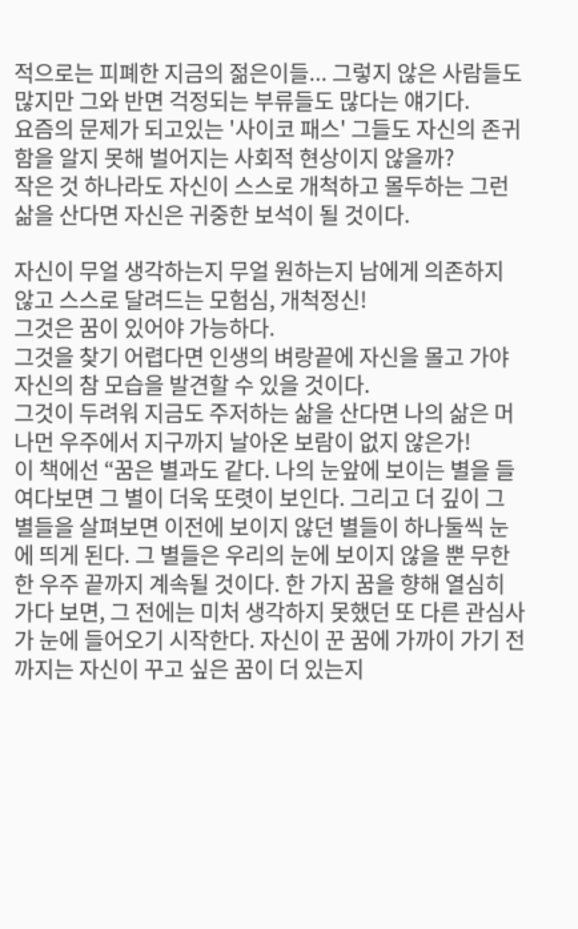적으로는 피폐한 지금의 젊은이들... 그렇지 않은 사람들도 많지만 그와 반면 걱정되는 부류들도 많다는 얘기다.
요즘의 문제가 되고있는 '사이코 패스' 그들도 자신의 존귀함을 알지 못해 벌어지는 사회적 현상이지 않을까?
작은 것 하나라도 자신이 스스로 개척하고 몰두하는 그런 삶을 산다면 자신은 귀중한 보석이 될 것이다.

자신이 무얼 생각하는지 무얼 원하는지 남에게 의존하지 않고 스스로 달려드는 모험심, 개척정신!
그것은 꿈이 있어야 가능하다.
그것을 찾기 어렵다면 인생의 벼랑끝에 자신을 몰고 가야 자신의 참 모습을 발견할 수 있을 것이다.
그것이 두려워 지금도 주저하는 삶을 산다면 나의 삶은 머나먼 우주에서 지구까지 날아온 보람이 없지 않은가!
이 책에선 “꿈은 별과도 같다. 나의 눈앞에 보이는 별을 들여다보면 그 별이 더욱 또렷이 보인다. 그리고 더 깊이 그 별들을 살펴보면 이전에 보이지 않던 별들이 하나둘씩 눈에 띄게 된다. 그 별들은 우리의 눈에 보이지 않을 뿐 무한한 우주 끝까지 계속될 것이다. 한 가지 꿈을 향해 열심히 가다 보면, 그 전에는 미처 생각하지 못했던 또 다른 관심사가 눈에 들어오기 시작한다. 자신이 꾼 꿈에 가까이 가기 전까지는 자신이 꾸고 싶은 꿈이 더 있는지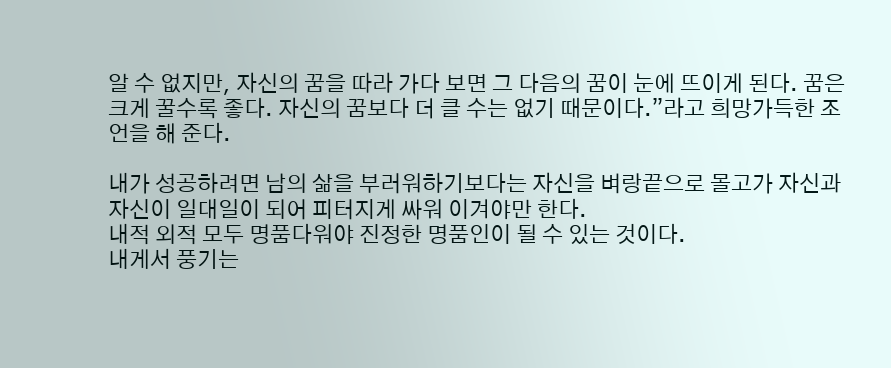알 수 없지만, 자신의 꿈을 따라 가다 보면 그 다음의 꿈이 눈에 뜨이게 된다. 꿈은 크게 꿀수록 좋다. 자신의 꿈보다 더 클 수는 없기 때문이다.”라고 희망가득한 조언을 해 준다.

내가 성공하려면 남의 삶을 부러워하기보다는 자신을 벼랑끝으로 몰고가 자신과 자신이 일대일이 되어 피터지게 싸워 이겨야만 한다.
내적 외적 모두 명품다워야 진정한 명품인이 될 수 있는 것이다.
내게서 풍기는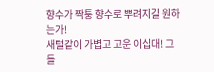향수가 짝퉁 향수로 뿌려지길 원하는가!
새털같이 가볍고 고운 이십대! 그들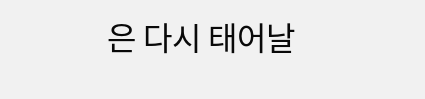은 다시 태어날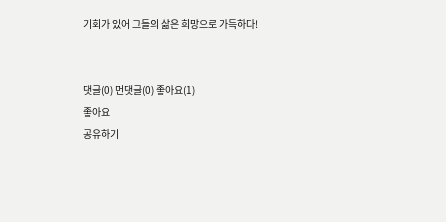기회가 있어 그들의 삶은 희망으로 가득하다!


댓글(0) 먼댓글(0) 좋아요(1)
좋아요
공유하기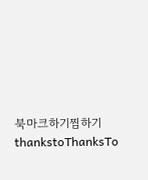북마크하기찜하기 thankstoThanksTo